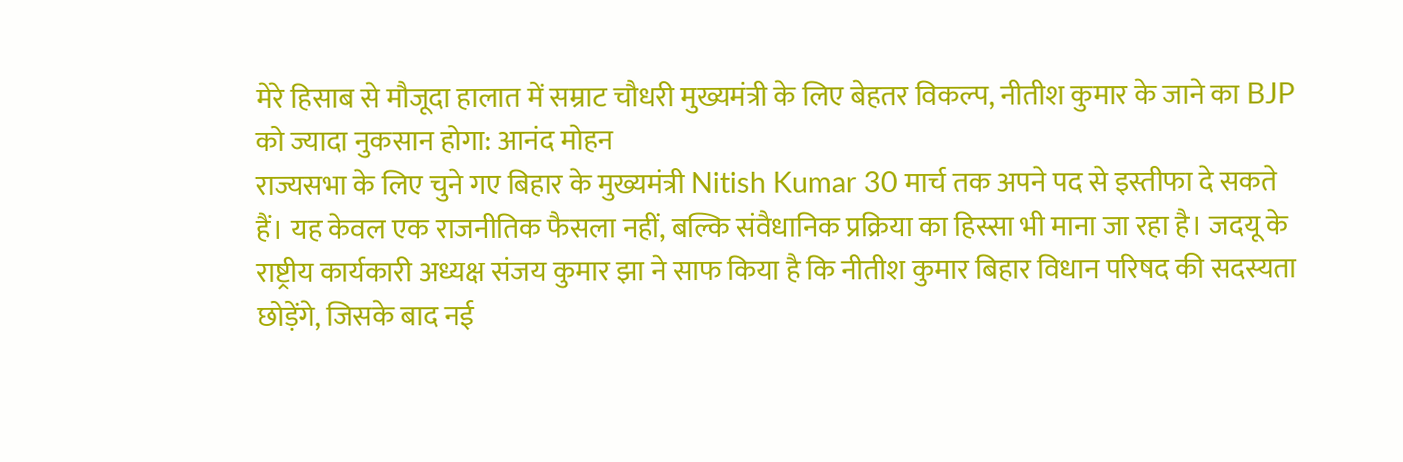मेरे हिसाब से मौजूदा हालात में सम्राट चौधरी मुख्यमंत्री के लिए बेहतर विकल्प, नीतीश कुमार के जाने का BJP को ज्यादा नुकसान होगा: आनंद मोहन
राज्यसभा के लिए चुने गए बिहार के मुख्यमंत्री Nitish Kumar 30 मार्च तक अपने पद से इस्तीफा दे सकते हैं। यह केवल एक राजनीतिक फैसला नहीं, बल्कि संवैधानिक प्रक्रिया का हिस्सा भी माना जा रहा है। जदयू के राष्ट्रीय कार्यकारी अध्यक्ष संजय कुमार झा ने साफ किया है कि नीतीश कुमार बिहार विधान परिषद की सदस्यता छोड़ेंगे, जिसके बाद नई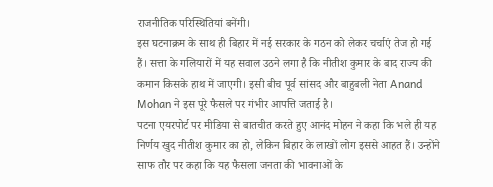राजनीतिक परिस्थितियां बनेंगी।
इस घटनाक्रम के साथ ही बिहार में नई सरकार के गठन को लेकर चर्चाएं तेज हो गई हैं। सत्ता के गलियारों में यह सवाल उठने लगा है कि नीतीश कुमार के बाद राज्य की कमान किसके हाथ में जाएगी। इसी बीच पूर्व सांसद और बाहुबली नेता Anand Mohan ने इस पूरे फैसले पर गंभीर आपत्ति जताई है।
पटना एयरपोर्ट पर मीडिया से बातचीत करते हुए आनंद मोहन ने कहा कि भले ही यह निर्णय खुद नीतीश कुमार का हो, लेकिन बिहार के लाखों लोग इससे आहत हैं। उन्होंने साफ तौर पर कहा कि यह फैसला जनता की भावनाओं के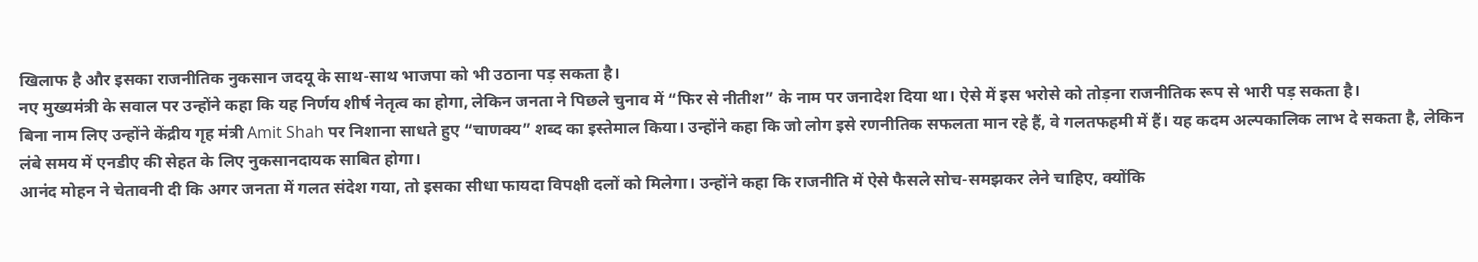खिलाफ है और इसका राजनीतिक नुकसान जदयू के साथ-साथ भाजपा को भी उठाना पड़ सकता है।
नए मुख्यमंत्री के सवाल पर उन्होंने कहा कि यह निर्णय शीर्ष नेतृत्व का होगा, लेकिन जनता ने पिछले चुनाव में “फिर से नीतीश” के नाम पर जनादेश दिया था। ऐसे में इस भरोसे को तोड़ना राजनीतिक रूप से भारी पड़ सकता है।
बिना नाम लिए उन्होंने केंद्रीय गृह मंत्री Amit Shah पर निशाना साधते हुए “चाणक्य” शब्द का इस्तेमाल किया। उन्होंने कहा कि जो लोग इसे रणनीतिक सफलता मान रहे हैं, वे गलतफहमी में हैं। यह कदम अल्पकालिक लाभ दे सकता है, लेकिन लंबे समय में एनडीए की सेहत के लिए नुकसानदायक साबित होगा।
आनंद मोहन ने चेतावनी दी कि अगर जनता में गलत संदेश गया, तो इसका सीधा फायदा विपक्षी दलों को मिलेगा। उन्होंने कहा कि राजनीति में ऐसे फैसले सोच-समझकर लेने चाहिए, क्योंकि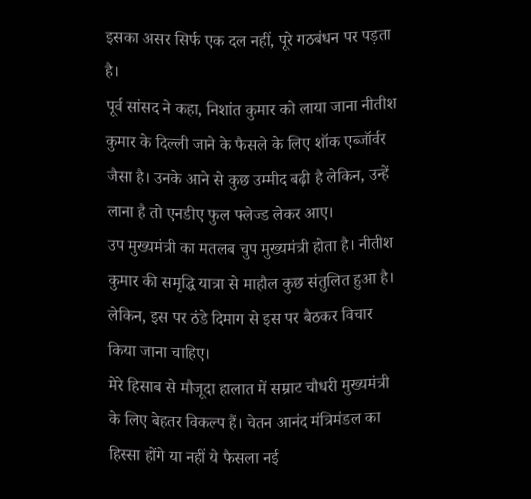इसका असर सिर्फ एक दल नहीं, पूरे गठबंधन पर पड़ता है।
पूर्व सांसद ने कहा, निशांत कुमार को लाया जाना नीतीश कुमार के दिल्ली जाने के फैसले के लिए शॉक एब्जॉर्वर जैसा है। उनके आने से कुछ उम्मीद बढ़ी है लेकिन, उन्हें लाना है तो एनडीए फुल फ्लेज्ड लेकर आए।
उप मुख्यमंत्री का मतलब चुप मुख्यमंत्री होता है। नीतीश कुमार की समृद्धि यात्रा से माहौल कुछ संतुलित हुआ है। लेकिन, इस पर ठंडे दिमाग से इस पर बैठकर विचार किया जाना चाहिए।
मेरे हिसाब से मौजूदा हालात में सम्राट चौधरी मुख्यमंत्री के लिए बेहतर विकल्प हैं। चेतन आनंद मंत्रिमंडल का हिस्सा होंगे या नहीं ये फैसला नई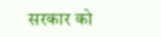सरकार को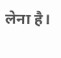लेना है।